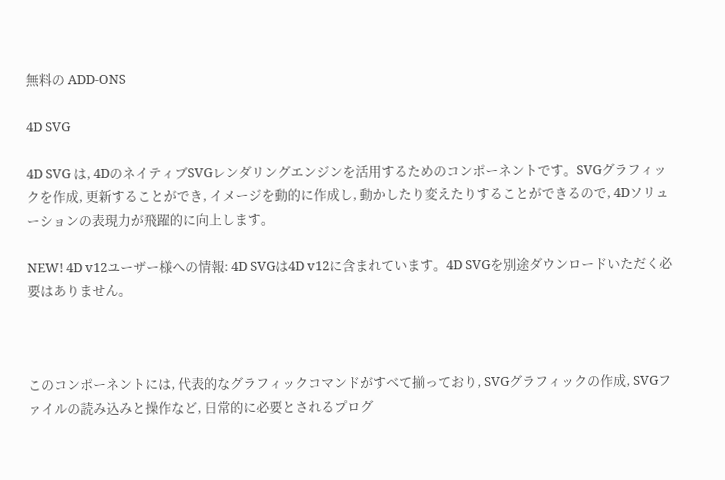無料の ADD-ONS

4D SVG

4D SVG は, 4DのネイティブSVGレンダリングエンジンを活用するためのコンポーネントです。SVGグラフィックを作成, 更新することができ, イメージを動的に作成し, 動かしたり変えたりすることができるので, 4Dソリューションの表現力が飛躍的に向上します。

NEW! 4D v12ユーザー様への情報: 4D SVGは4D v12に含まれています。4D SVGを別途ダウンロードいただく必要はありません。



このコンポーネントには, 代表的なグラフィックコマンドがすべて揃っており, SVGグラフィックの作成, SVGファイルの読み込みと操作など, 日常的に必要とされるプログ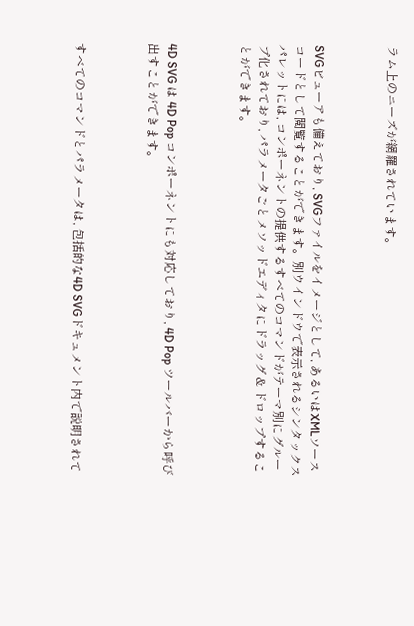ラム上のニーズが網羅されています。



SVGビューアも備えており, SVGファイルをイメージとして, あるいはXMLソースコードとして閲覧することができます。別ウインドウで表示されるシンタックスパレットには, コンポーネントの提供するすべてのコマンドがテーマ別にグループ化されており, パラメータごとメソッドエディタにドラッグ & ドロップすることができます。



4D SVG は 4D Pop コンポーネントにも対応しており, 4D Pop ツールバーから呼び出すことができます。



すべてのコマンドとパラメータは, 包括的な4D SVGドキュメント内で説明されて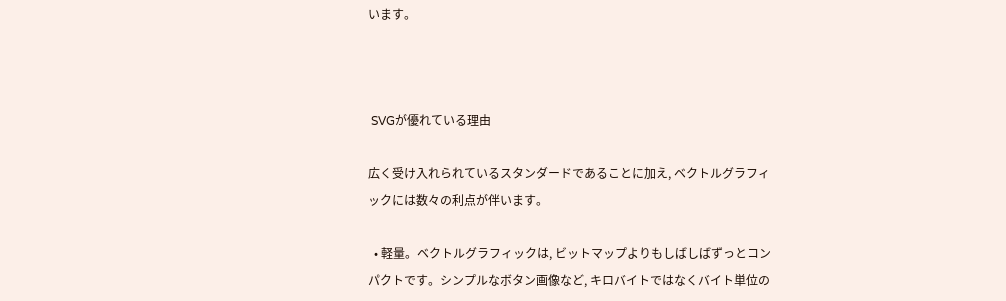います。



 SVGが優れている理由

広く受け入れられているスタンダードであることに加え, ベクトルグラフィックには数々の利点が伴います。

  • 軽量。ベクトルグラフィックは, ビットマップよりもしばしばずっとコンパクトです。シンプルなボタン画像など, キロバイトではなくバイト単位の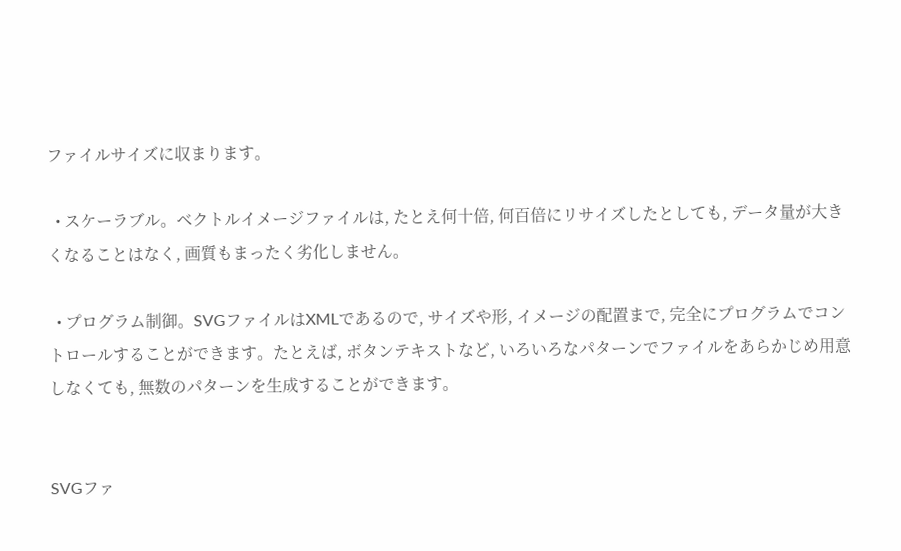ファイルサイズに収まります。

  • スケーラブル。ベクトルイメージファイルは, たとえ何十倍, 何百倍にリサイズしたとしても, データ量が大きくなることはなく, 画質もまったく劣化しません。

  • プログラム制御。SVGファイルはXMLであるので, サイズや形, イメージの配置まで, 完全にプログラムでコントロールすることができます。たとえば, ボタンテキストなど, いろいろなパターンでファイルをあらかじめ用意しなくても, 無数のパターンを生成することができます。


SVGファ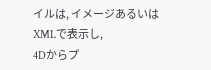イルは, イメージあるいはXMLで表示し,
4Dからプ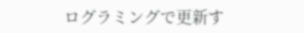ログラミングで更新す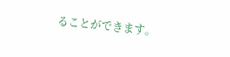ることができます。